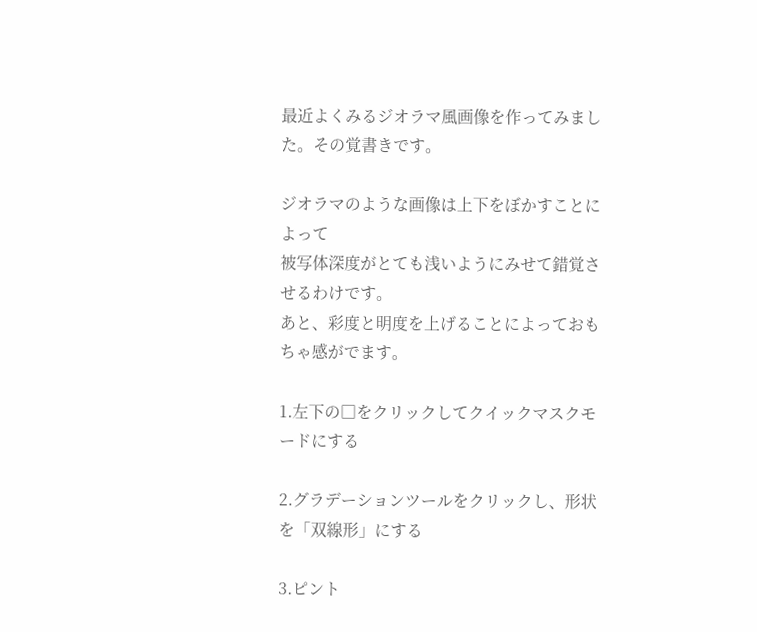最近よくみるジオラマ風画像を作ってみました。その覚書きです。

ジオラマのような画像は上下をぼかすことによって
被写体深度がとても浅いようにみせて錯覚させるわけです。
あと、彩度と明度を上げることによっておもちゃ感がでます。

1.左下の□をクリックしてクイックマスクモードにする

2.グラデーションツールをクリックし、形状を「双線形」にする

3.ピント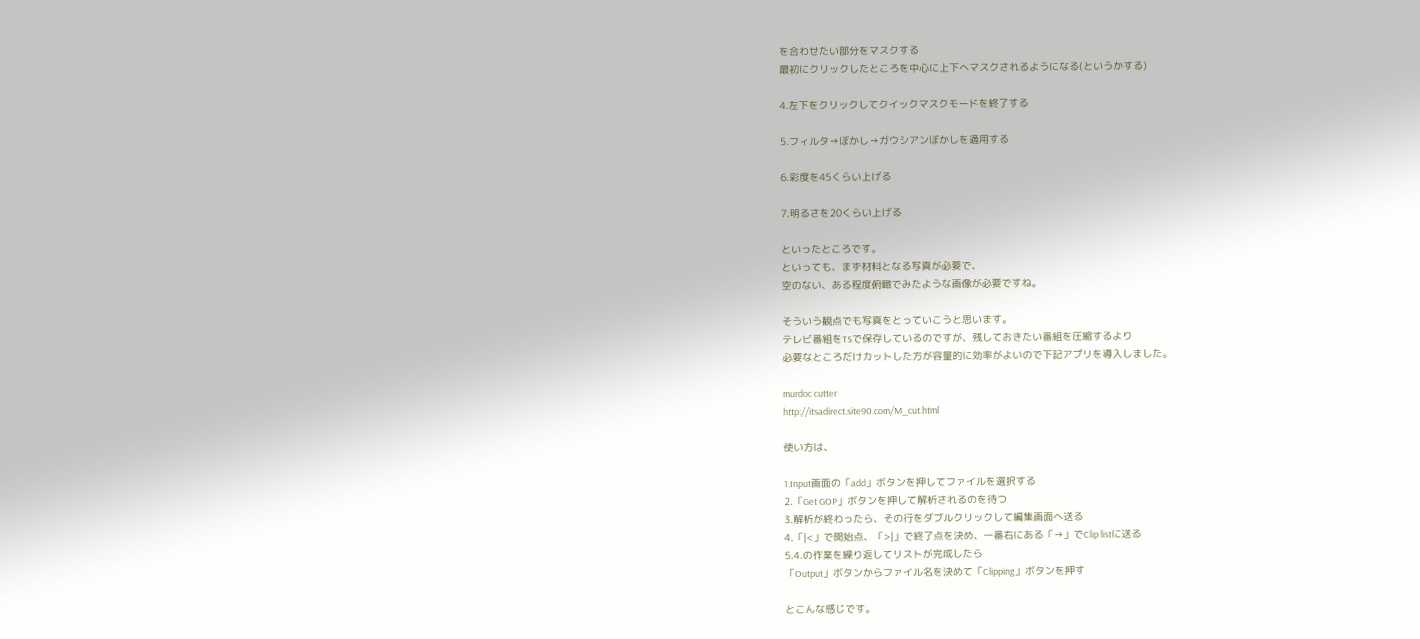を合わせたい部分をマスクする
最初にクリックしたところを中心に上下へマスクされるようになる(というかする)

4.左下をクリックしてクイックマスクモードを終了する

5.フィルタ→ぼかし→ガウシアンぼかしを適用する

6.彩度を45くらい上げる

7.明るさを20くらい上げる

といったところです。
といっても、まず材料となる写真が必要で、
空のない、ある程度俯瞰でみたような画像が必要ですね。

そういう観点でも写真をとっていこうと思います。
テレビ番組をTSで保存しているのですが、残しておきたい番組を圧縮するより
必要なところだけカットした方が容量的に効率がよいので下記アプリを導入しました。

murdoc cutter
http://itsadirect.site90.com/M_cut.html

使い方は、

1.Input画面の「add」ボタンを押してファイルを選択する
2.「Get GOP」ボタンを押して解析されるのを待つ
3.解析が終わったら、その行をダブルクリックして編集画面へ送る
4.「|<」で開始点、「>|」で終了点を決め、一番右にある「→」でClip listに送る
5.4.の作業を繰り返してリストが完成したら
「Output」ボタンからファイル名を決めて「Clipping」ボタンを押す

とこんな感じです。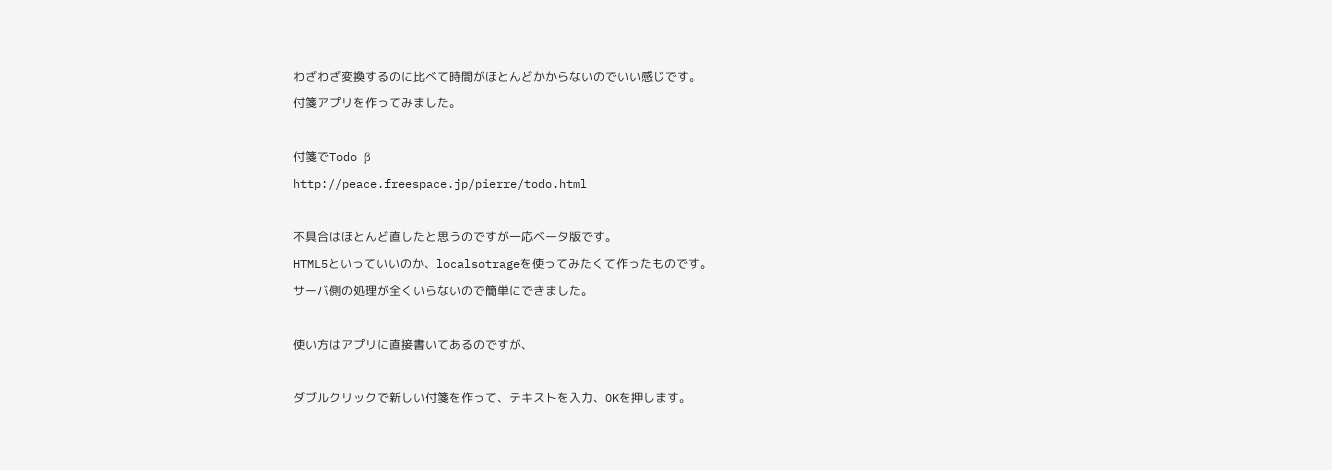わざわざ変換するのに比べて時間がほとんどかからないのでいい感じです。
付箋アプリを作ってみました。

付箋でTodo β
http://peace.freespace.jp/pierre/todo.html

不具合はほとんど直したと思うのですが一応ベータ版です。
HTML5といっていいのか、localsotrageを使ってみたくて作ったものです。
サーバ側の処理が全くいらないので簡単にできました。

使い方はアプリに直接書いてあるのですが、

ダブルクリックで新しい付箋を作って、テキストを入力、OKを押します。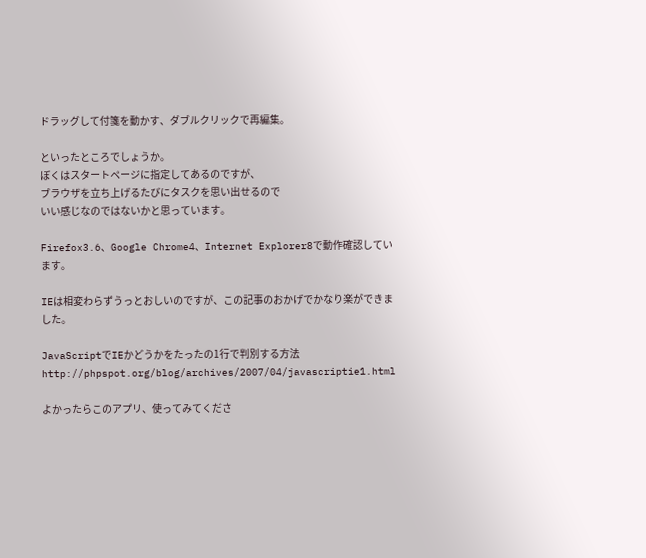ドラッグして付箋を動かす、ダブルクリックで再編集。

といったところでしょうか。
ぼくはスタートページに指定してあるのですが、
ブラウザを立ち上げるたびにタスクを思い出せるので
いい感じなのではないかと思っています。

Firefox3.6、Google Chrome4、Internet Explorer8で動作確認しています。

IEは相変わらずうっとおしいのですが、この記事のおかげでかなり楽ができました。

JavaScriptでIEかどうかをたったの1行で判別する方法
http://phpspot.org/blog/archives/2007/04/javascriptie1.html

よかったらこのアプリ、使ってみてくださ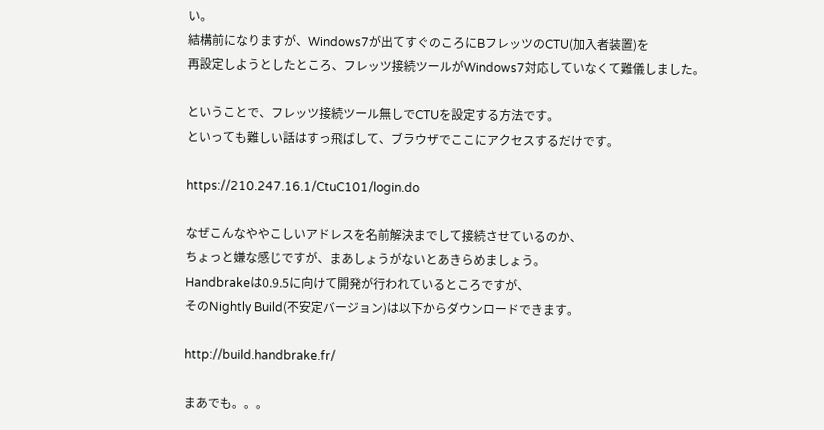い。
結構前になりますが、Windows7が出てすぐのころにBフレッツのCTU(加入者装置)を
再設定しようとしたところ、フレッツ接続ツールがWindows7対応していなくて難儀しました。

ということで、フレッツ接続ツール無しでCTUを設定する方法です。
といっても難しい話はすっ飛ばして、ブラウザでここにアクセスするだけです。

https://210.247.16.1/CtuC101/login.do

なぜこんなややこしいアドレスを名前解決までして接続させているのか、
ちょっと嫌な感じですが、まあしょうがないとあきらめましょう。
Handbrakeは0.9.5に向けて開発が行われているところですが、
そのNightly Build(不安定バージョン)は以下からダウンロードできます。

http://build.handbrake.fr/

まあでも。。。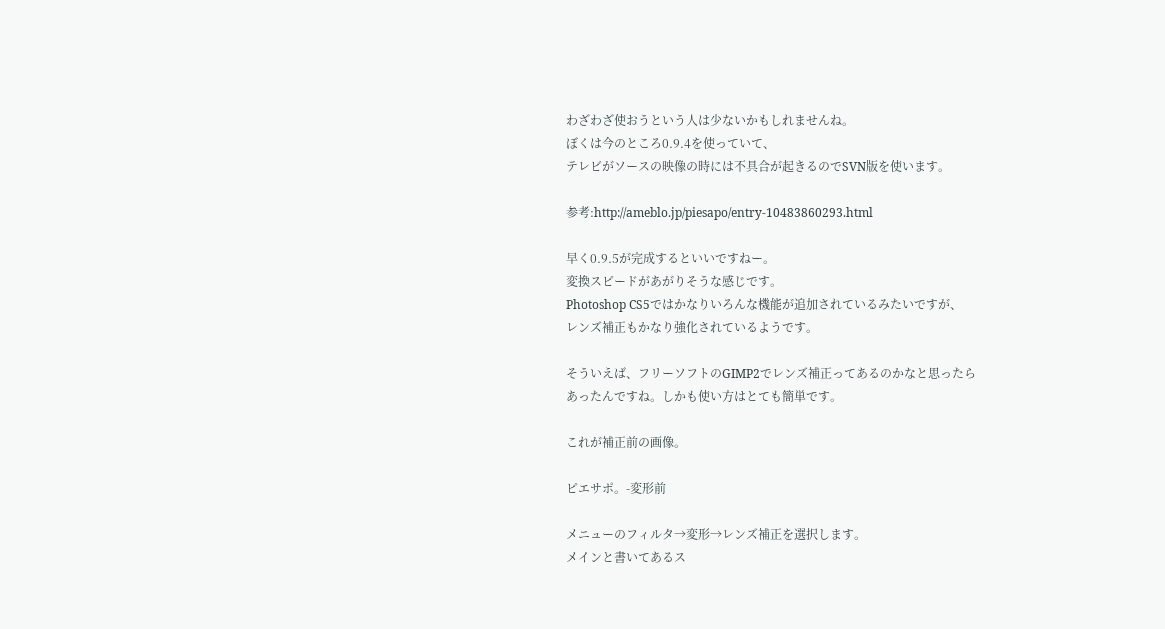わざわざ使おうという人は少ないかもしれませんね。
ぼくは今のところ0.9.4を使っていて、
テレビがソースの映像の時には不具合が起きるのでSVN版を使います。

参考:http://ameblo.jp/piesapo/entry-10483860293.html

早く0.9.5が完成するといいですねー。
変換スピードがあがりそうな感じです。
Photoshop CS5ではかなりいろんな機能が追加されているみたいですが、
レンズ補正もかなり強化されているようです。

そういえば、フリーソフトのGIMP2でレンズ補正ってあるのかなと思ったら
あったんですね。しかも使い方はとても簡単です。

これが補正前の画像。

ピエサポ。-変形前

メニューのフィルタ→変形→レンズ補正を選択します。
メインと書いてあるス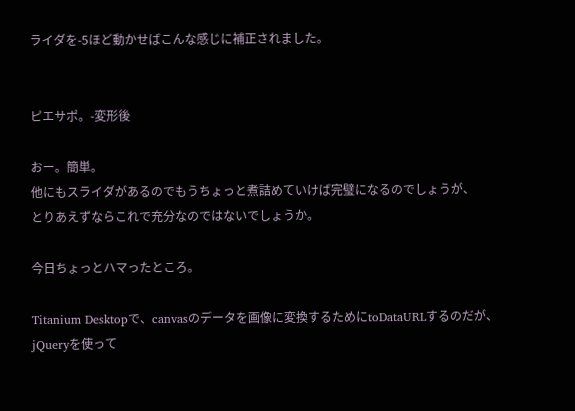ライダを-5ほど動かせばこんな感じに補正されました。


ピエサポ。-変形後

おー。簡単。
他にもスライダがあるのでもうちょっと煮詰めていけば完璧になるのでしょうが、
とりあえずならこれで充分なのではないでしょうか。

今日ちょっとハマったところ。

Titanium Desktopで、canvasのデータを画像に変換するためにtoDataURLするのだが、
jQueryを使って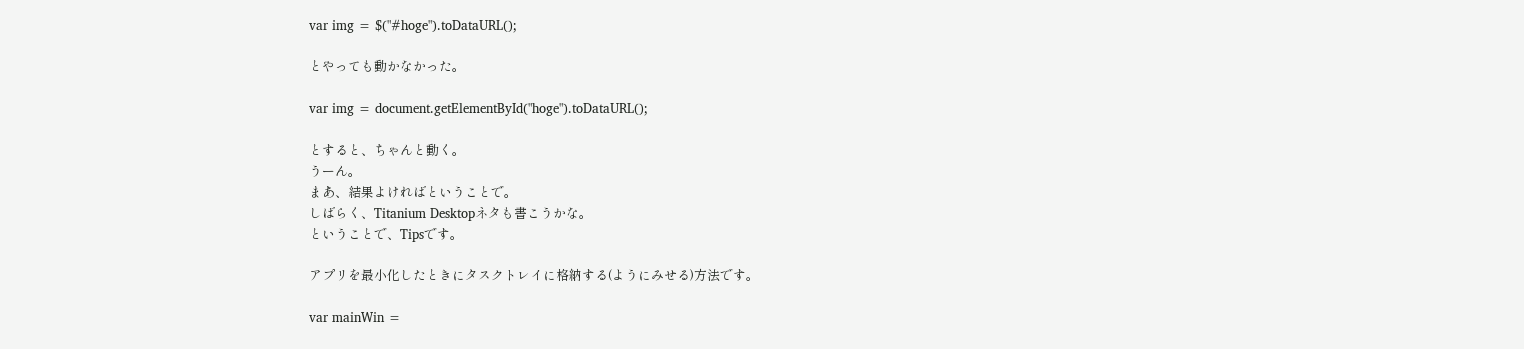var img = $("#hoge").toDataURL();

とやっても動かなかった。

var img = document.getElementById("hoge").toDataURL();

とすると、ちゃんと動く。
うーん。
まあ、結果よければということで。
しばらく、Titanium Desktopネタも書こうかな。
ということで、Tipsです。

アプリを最小化したときにタスクトレイに格納する(ようにみせる)方法です。

var mainWin =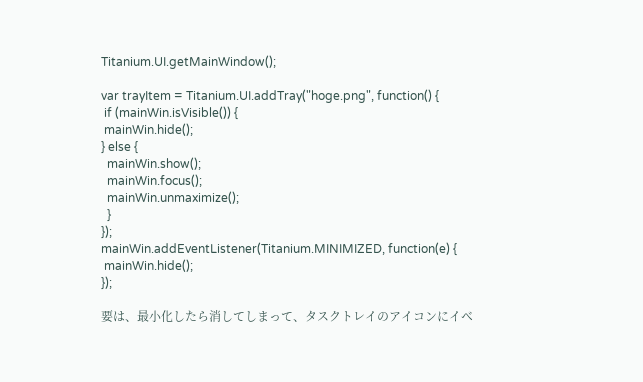Titanium.UI.getMainWindow();

var trayItem = Titanium.UI.addTray("hoge.png", function() {
 if (mainWin.isVisible()) {
 mainWin.hide();
} else {
  mainWin.show();
  mainWin.focus();
  mainWin.unmaximize();
  }
});
mainWin.addEventListener(Titanium.MINIMIZED, function(e) {
 mainWin.hide();
});

要は、最小化したら消してしまって、タスクトレイのアイコンにイベ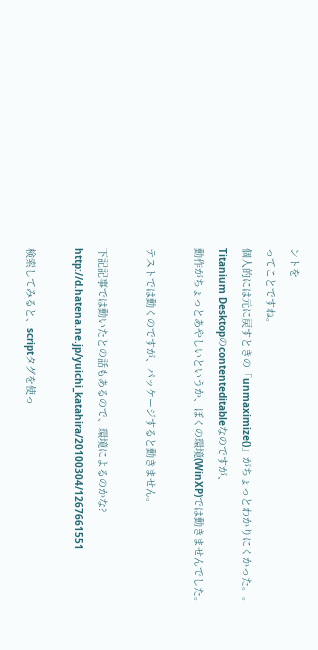ントを
ってことですね。
個人的には元に戻すときの「unmaximize()」がちょっとわかりにくかった。。
Titanium Desktopのcontenteditableなのですが、
動作がちょっとあやしいというか、ぼくの環境(WinXP)では動きませんでした。

テストでは動くのですが、パッケージすると動きません。

下記記事では動いたとの話もあるので、環境によるのかな?
http://d.hatena.ne.jp/yuichi_katahira/20100304/1267661551

検索してみると、scriptタグを使っ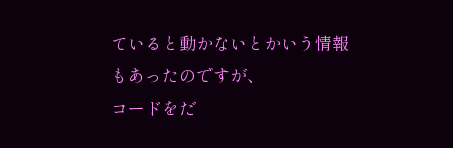ていると動かないとかいう情報もあったのですが、
コードをだ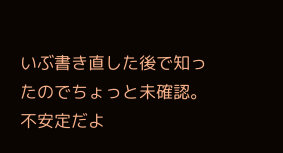いぶ書き直した後で知ったのでちょっと未確認。
不安定だよ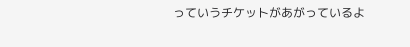っていうチケットがあがっているよ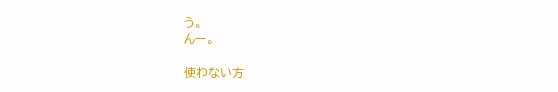う。
んー。

使わない方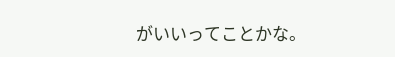がいいってことかな。